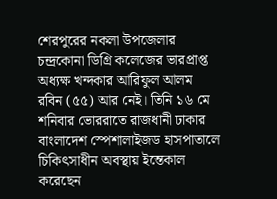শেরপুরের নকলা উপজেলার চন্দ্রকোনা ডিগ্রি কলেজের ভারপ্রাপ্ত অধ্যক্ষ খন্দকার আরিফুল আলম রবিন (৫৫) আর নেই। তিনি ১৬ মে শনিবার ভোররাতে রাজধানী ঢাকার বাংলাদেশ স্পেশালাইজড হাসপাতালে চিকিৎসাধীন অবস্থায় ইন্তেকাল করেছেন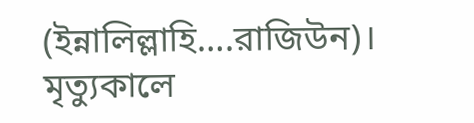(ইন্নালিল্লাহি….রাজিউন)। মৃত্যুকালে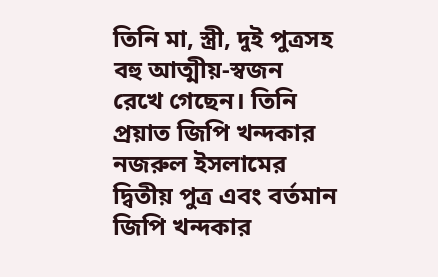তিনি মা, স্ত্রী, দুই পুত্রসহ বহু আত্মীয়-স্বজন রেখে গেছেন। তিনি প্রয়াত জিপি খন্দকার নজরুল ইসলামের দ্বিতীয় পুত্র এবং বর্তমান জিপি খন্দকার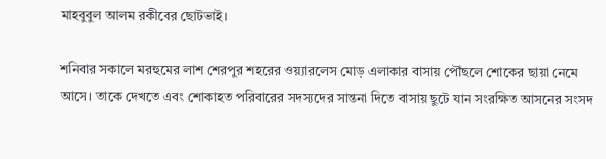মাহবুবুল আলম রকীবের ছোটভাই।

শনিবার সকালে মরহুমের লাশ শেরপুর শহরের ওয়্যারলেস মোড় এলাকার বাসায় পৌঁছলে শোকের ছায়া নেমে আসে। তাকে দেখতে এবং শোকাহত পরিবারের সদস্যদের সান্তনা দিতে বাসায় ছুটে যান সংরক্ষিত আসনের সংসদ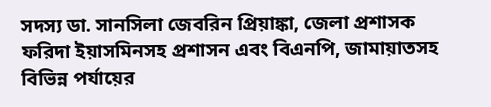সদস্য ডা. সানসিলা জেবরিন প্রিয়াঙ্কা, জেলা প্রশাসক ফরিদা ইয়াসমিনসহ প্রশাসন এবং বিএনপি, জামায়াতসহ বিভিন্ন পর্যায়ের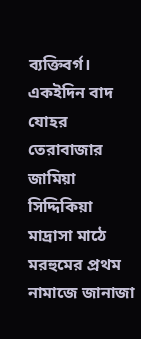ব্যক্তিবর্গ।
একইদিন বাদ যোহর তেরাবাজার জামিয়া সিদ্দিকিয়া মাদ্রাসা মাঠে মরহুমের প্রথম নামাজে জানাজা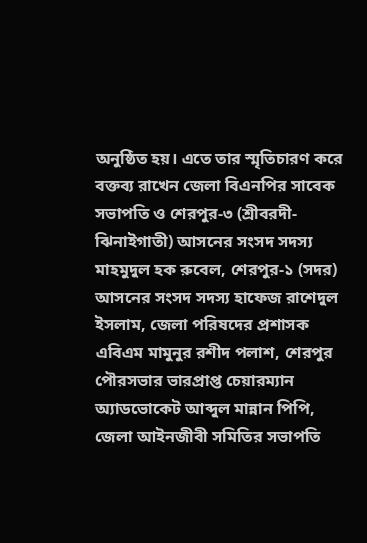অনুষ্ঠিত হয়। এতে তার স্মৃতিচারণ করে বক্তব্য রাখেন জেলা বিএনপির সাবেক সভাপতি ও শেরপুর-৩ (শ্রীবরদী-ঝিনাইগাতী) আসনের সংসদ সদস্য মাহমুদুল হক রুবেল, শেরপুর-১ (সদর) আসনের সংসদ সদস্য হাফেজ রাশেদুল ইসলাম, জেলা পরিষদের প্রশাসক এবিএম মামুনুর রশীদ পলাশ, শেরপুর পৌরসভার ভারপ্রাপ্ত চেয়ারম্যান অ্যাডভোকেট আব্দুল মান্নান পিপি, জেলা আইনজীবী সমিতির সভাপতি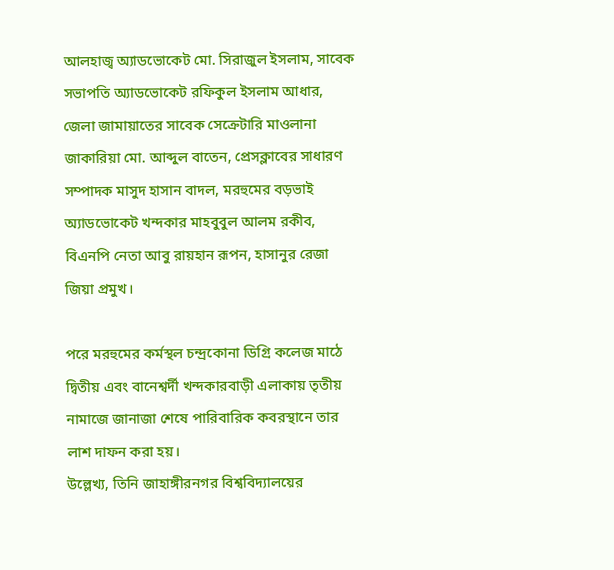আলহাজ্ব অ্যাডভোকেট মো. সিরাজুল ইসলাম, সাবেক সভাপতি অ্যাডভোকেট রফিকুল ইসলাম আধার, জেলা জামায়াতের সাবেক সেক্রেটারি মাওলানা জাকারিয়া মো. আব্দুল বাতেন, প্রেসক্লাবের সাধারণ সম্পাদক মাসুদ হাসান বাদল, মরহুমের বড়ভাই অ্যাডভোকেট খন্দকার মাহবুবুল আলম রকীব, বিএনপি নেতা আবু রায়হান রূপন, হাসানুর রেজা জিয়া প্রমুখ।

পরে মরহুমের কর্মস্থল চন্দ্রকোনা ডিগ্রি কলেজ মাঠে দ্বিতীয় এবং বানেশ্বর্দী খন্দকারবাড়ী এলাকায় তৃতীয় নামাজে জানাজা শেষে পারিবারিক কবরস্থানে তার লাশ দাফন করা হয়।
উল্লেখ্য, তিনি জাহাঙ্গীরনগর বিশ্ববিদ্যালয়ের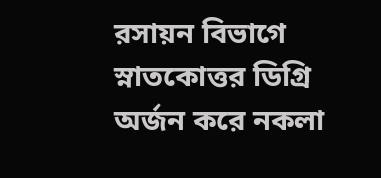রসায়ন বিভাগে স্নাতকোত্তর ডিগ্রি অর্জন করে নকলা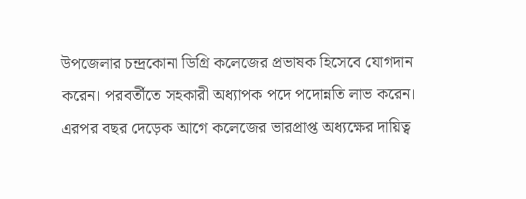উপজেলার চন্দ্রকোনা ডিগ্রি কলেজের প্রভাষক হিসেবে যোগদান করেন। পরবর্তীতে সহকারী অধ্যাপক পদে পদোন্নতি লাভ করেন। এরপর বছর দেড়েক আগে কলেজের ভারপ্রাপ্ত অধ্যক্ষের দায়িত্ব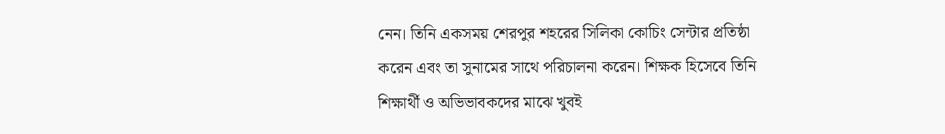নেন। তিনি একসময় শেরপুর শহরের সিলিকা কোচিং সেন্টার প্রতিষ্ঠা করেন এবং তা সুনামের সাথে পরিচালনা করেন। শিক্ষক হিসেবে তিনি শিক্ষার্থী ও অভিভাবকদের মাঝে খুবই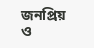জনপ্রিয় ও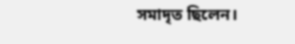সমাদৃত ছিলেন।